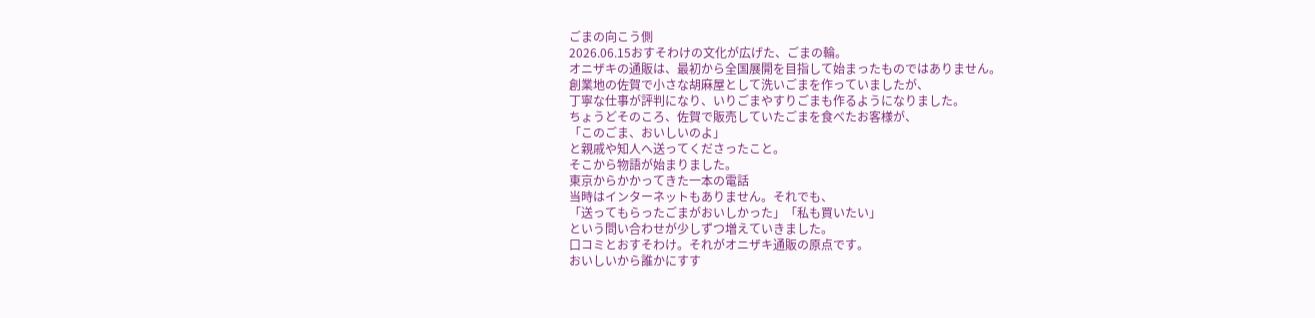ごまの向こう側
2026.06.15おすそわけの文化が広げた、ごまの輪。
オニザキの通販は、最初から全国展開を目指して始まったものではありません。
創業地の佐賀で小さな胡麻屋として洗いごまを作っていましたが、
丁寧な仕事が評判になり、いりごまやすりごまも作るようになりました。
ちょうどそのころ、佐賀で販売していたごまを食べたお客様が、
「このごま、おいしいのよ」
と親戚や知人へ送ってくださったこと。
そこから物語が始まりました。
東京からかかってきた一本の電話
当時はインターネットもありません。それでも、
「送ってもらったごまがおいしかった」「私も買いたい」
という問い合わせが少しずつ増えていきました。
口コミとおすそわけ。それがオニザキ通販の原点です。
おいしいから誰かにすす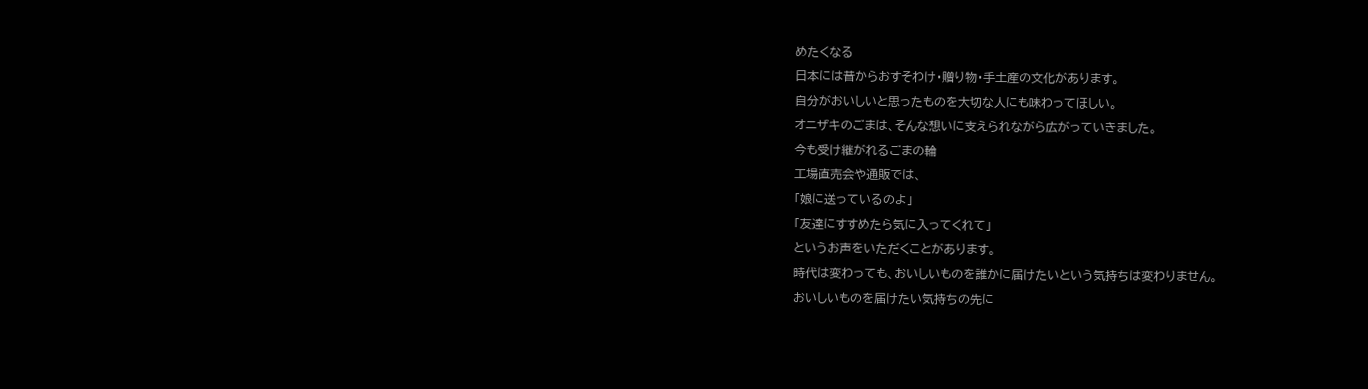めたくなる
日本には昔からおすそわけ・贈り物・手土産の文化があります。
自分がおいしいと思ったものを大切な人にも味わってほしい。
オニザキのごまは、そんな想いに支えられながら広がっていきました。
今も受け継がれるごまの輪
工場直売会や通販では、
「娘に送っているのよ」
「友達にすすめたら気に入ってくれて」
というお声をいただくことがあります。
時代は変わっても、おいしいものを誰かに届けたいという気持ちは変わりません。
おいしいものを届けたい気持ちの先に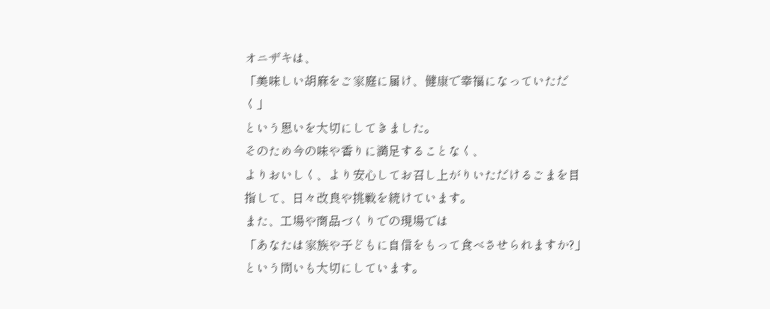オニザキは、
「美味しい胡麻をご家庭に届け、健康で幸福になっていただく」
という思いを大切にしてきました。
そのため今の味や香りに満足することなく、
よりおいしく、より安心してお召し上がりいただけるごまを目指して、日々改良や挑戦を続けています。
また、工場や商品づくりでの現場では
「あなたは家族や子どもに自信をもって食べさせられますか?」
という問いも大切にしています。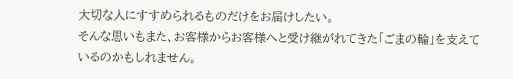大切な人にすすめられるものだけをお届けしたい。
そんな思いもまた、お客様からお客様へと受け継がれてきた「ごまの輪」を支えているのかもしれません。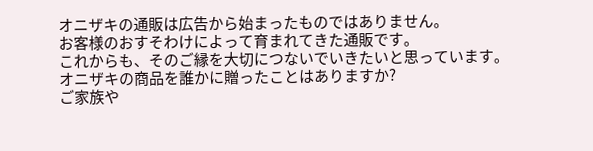オニザキの通販は広告から始まったものではありません。
お客様のおすそわけによって育まれてきた通販です。
これからも、そのご縁を大切につないでいきたいと思っています。
オニザキの商品を誰かに贈ったことはありますか?
ご家族や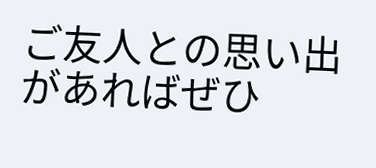ご友人との思い出があればぜひ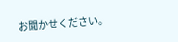お聞かせください。